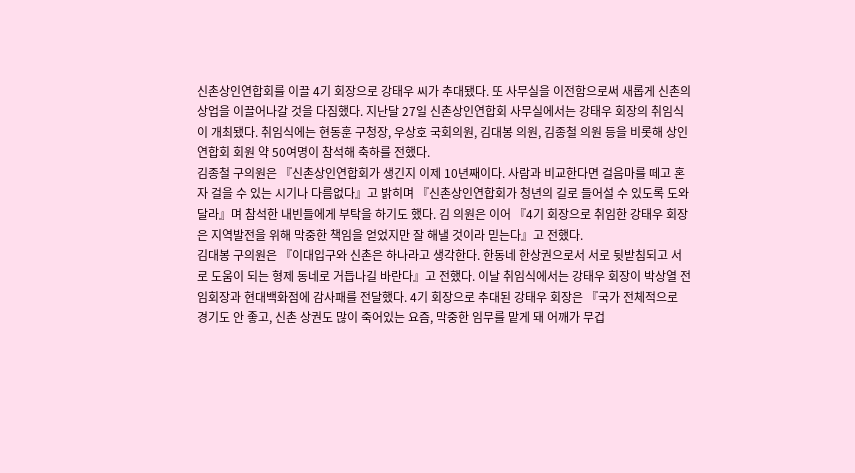신촌상인연합회를 이끌 4기 회장으로 강태우 씨가 추대됐다. 또 사무실을 이전함으로써 새롭게 신촌의 상업을 이끌어나갈 것을 다짐했다. 지난달 27일 신촌상인연합회 사무실에서는 강태우 회장의 취임식이 개최됐다. 취임식에는 현동훈 구청장, 우상호 국회의원, 김대봉 의원, 김종철 의원 등을 비롯해 상인연합회 회원 약 50여명이 참석해 축하를 전했다.
김종철 구의원은 『신촌상인연합회가 생긴지 이제 10년째이다. 사람과 비교한다면 걸음마를 떼고 혼자 걸을 수 있는 시기나 다름없다』고 밝히며 『신촌상인연합회가 청년의 길로 들어설 수 있도록 도와달라』며 참석한 내빈들에게 부탁을 하기도 했다. 김 의원은 이어 『4기 회장으로 취임한 강태우 회장은 지역발전을 위해 막중한 책임을 얻었지만 잘 해낼 것이라 믿는다』고 전했다.
김대봉 구의원은 『이대입구와 신촌은 하나라고 생각한다. 한동네 한상권으로서 서로 뒷받침되고 서로 도움이 되는 형제 동네로 거듭나길 바란다』고 전했다. 이날 취임식에서는 강태우 회장이 박상열 전임회장과 현대백화점에 감사패를 전달했다. 4기 회장으로 추대된 강태우 회장은 『국가 전체적으로 경기도 안 좋고, 신촌 상권도 많이 죽어있는 요즘, 막중한 임무를 맡게 돼 어깨가 무겁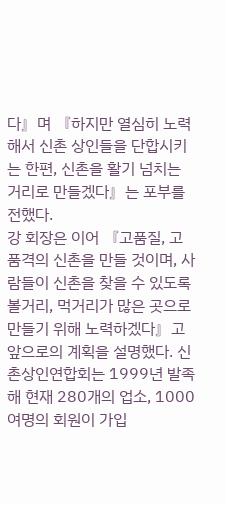다』며 『하지만 열심히 노력해서 신촌 상인들을 단합시키는 한편, 신촌을 활기 넘치는 거리로 만들겠다』는 포부를 전했다.
강 회장은 이어 『고품질, 고품격의 신촌을 만들 것이며, 사람들이 신촌을 찾을 수 있도록 볼거리, 먹거리가 많은 곳으로 만들기 위해 노력하겠다』고 앞으로의 계획을 설명했다. 신촌상인연합회는 1999년 발족해 현재 280개의 업소, 1000여명의 회원이 가입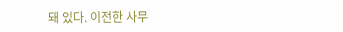돼 있다. 이전한 사무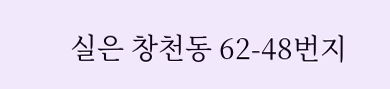실은 창천동 62-48번지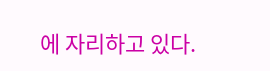에 자리하고 있다.